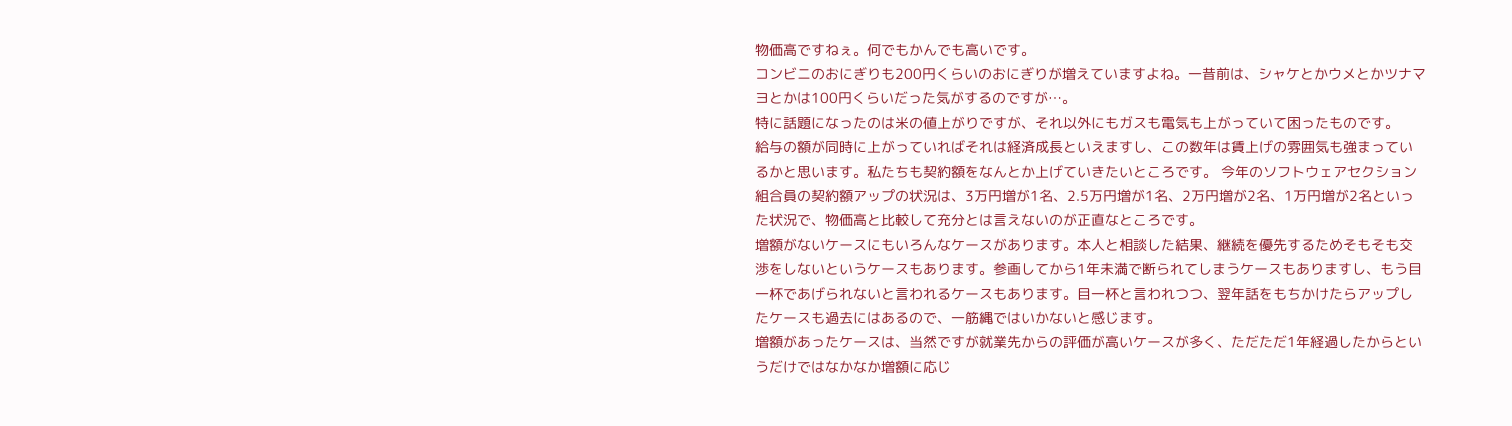物価高ですねぇ。何でもかんでも高いです。
コンビニのおにぎりも200円くらいのおにぎりが増えていますよね。一昔前は、シャケとかウメとかツナマヨとかは100円くらいだった気がするのですが…。
特に話題になったのは米の値上がりですが、それ以外にもガスも電気も上がっていて困ったものです。
給与の額が同時に上がっていればそれは経済成長といえますし、この数年は賃上げの雰囲気も強まっているかと思います。私たちも契約額をなんとか上げていきたいところです。 今年のソフトウェアセクション組合員の契約額アップの状況は、3万円増が1名、2.5万円増が1名、2万円増が2名、1万円増が2名といった状況で、物価高と比較して充分とは言えないのが正直なところです。
増額がないケースにもいろんなケースがあります。本人と相談した結果、継続を優先するためそもそも交渉をしないというケースもあります。参画してから1年未満で断られてしまうケースもありますし、もう目一杯であげられないと言われるケースもあります。目一杯と言われつつ、翌年話をもちかけたらアップしたケースも過去にはあるので、一筋縄ではいかないと感じます。
増額があったケースは、当然ですが就業先からの評価が高いケースが多く、ただただ1年経過したからというだけではなかなか増額に応じ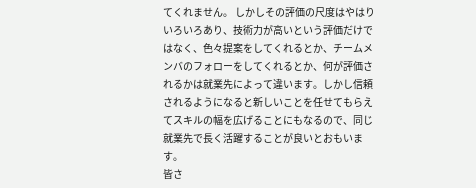てくれません。 しかしその評価の尺度はやはりいろいろあり、技術力が高いという評価だけではなく、色々提案をしてくれるとか、チームメンバのフォローをしてくれるとか、何が評価されるかは就業先によって違います。しかし信頼されるようになると新しいことを任せてもらえてスキルの幅を広げることにもなるので、同じ就業先で長く活躍することが良いとおもいます。
皆さ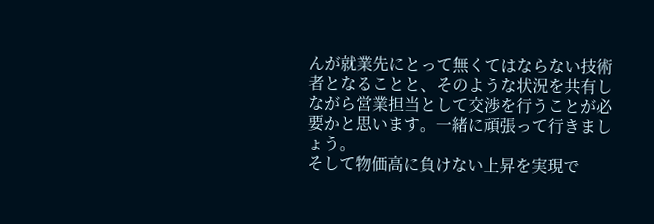んが就業先にとって無くてはならない技術者となることと、そのような状況を共有しながら営業担当として交渉を行うことが必要かと思います。一緒に頑張って行きましょう。
そして物価高に負けない上昇を実現で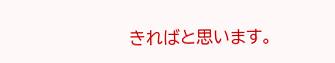きればと思います。